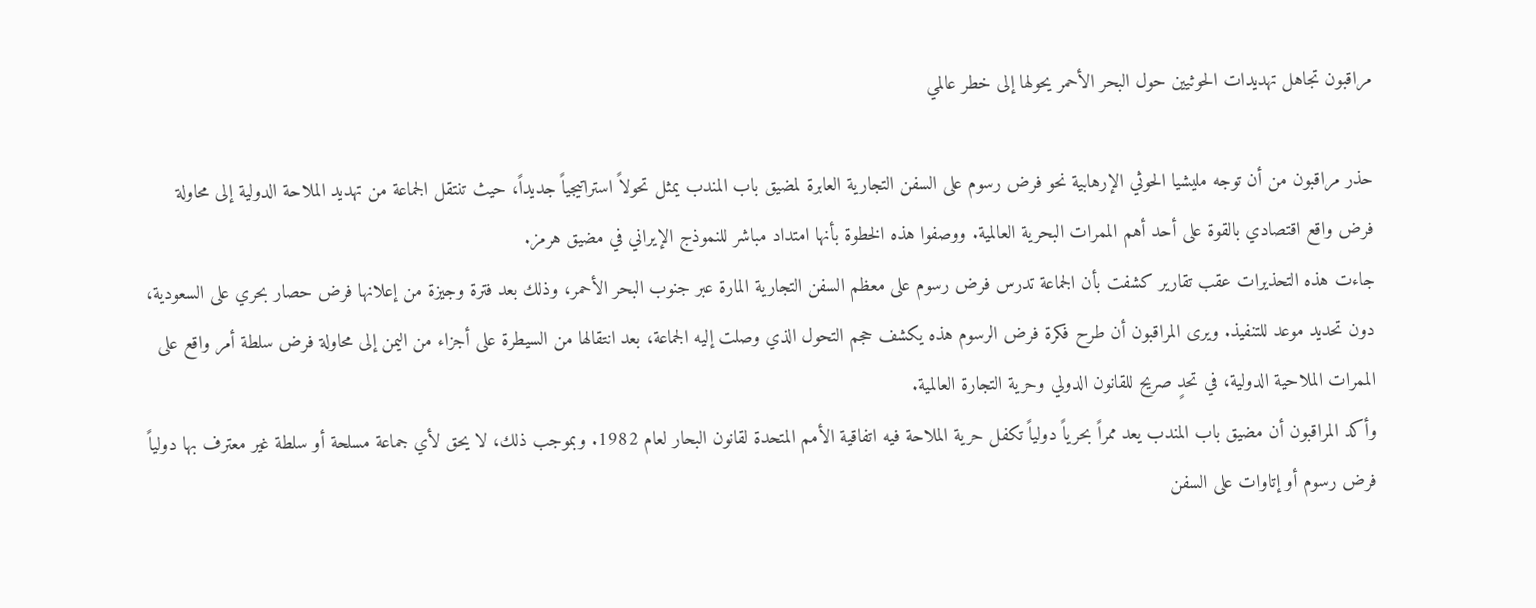مراقبون تجاهل تهديدات الحوثيين حول البحر الأحمر يحولها إلى خطر عالمي

حذر مراقبون من أن توجه مليشيا الحوثي الإرهابية نحو فرض رسوم على السفن التجارية العابرة لمضيق باب المندب يمثل تحولاً استراتيجياً جديداً، حيث تنتقل الجماعة من تهديد الملاحة الدولية إلى محاولة فرض واقع اقتصادي بالقوة على أحد أهم الممرات البحرية العالمية. ووصفوا هذه الخطوة بأنها امتداد مباشر للنموذج الإيراني في مضيق هرمز.
جاءت هذه التحذيرات عقب تقارير كشفت بأن الجماعة تدرس فرض رسوم على معظم السفن التجارية المارة عبر جنوب البحر الأحمر، وذلك بعد فترة وجيزة من إعلانها فرض حصار بحري على السعودية، دون تحديد موعد للتنفيذ. ويرى المراقبون أن طرح فكرة فرض الرسوم هذه يكشف حجم التحول الذي وصلت إليه الجماعة، بعد انتقالها من السيطرة على أجزاء من اليمن إلى محاولة فرض سلطة أمر واقع على الممرات الملاحية الدولية، في تحدٍ صريح للقانون الدولي وحرية التجارة العالمية.
وأكد المراقبون أن مضيق باب المندب يعد ممراً بحرياً دولياً تكفل حرية الملاحة فيه اتفاقية الأمم المتحدة لقانون البحار لعام 1982. وبموجب ذلك، لا يحق لأي جماعة مسلحة أو سلطة غير معترف بها دولياً فرض رسوم أو إتاوات على السفن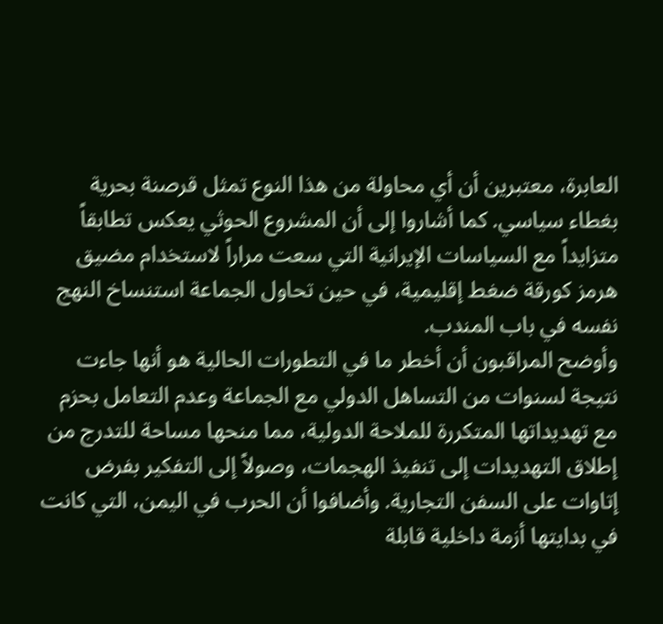العابرة، معتبرين أن أي محاولة من هذا النوع تمثل قرصنة بحرية بغطاء سياسي. كما أشاروا إلى أن المشروع الحوثي يعكس تطابقاً متزايداً مع السياسات الإيرانية التي سعت مراراً لاستخدام مضيق هرمز كورقة ضغط إقليمية، في حين تحاول الجماعة استنساخ النهج نفسه في باب المندب.
وأوضح المراقبون أن أخطر ما في التطورات الحالية هو أنها جاءت نتيجة لسنوات من التساهل الدولي مع الجماعة وعدم التعامل بحزم مع تهديداتها المتكررة للملاحة الدولية، مما منحها مساحة للتدرج من إطلاق التهديدات إلى تنفيذ الهجمات، وصولاً إلى التفكير بفرض إتاوات على السفن التجارية. وأضافوا أن الحرب في اليمن، التي كانت في بدايتها أزمة داخلية قابلة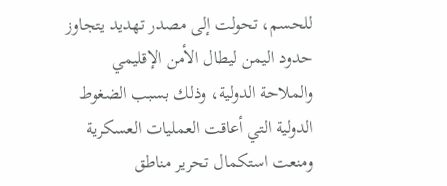للحسم، تحولت إلى مصدر تهديد يتجاوز حدود اليمن ليطال الأمن الإقليمي والملاحة الدولية، وذلك بسبب الضغوط الدولية التي أعاقت العمليات العسكرية ومنعت استكمال تحرير مناطق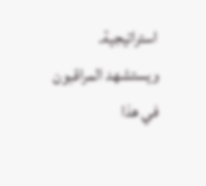استراتيجية.
ويستشهد المراقبون في هذا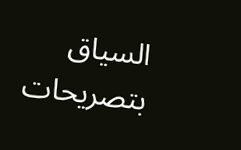السياق بتصريحات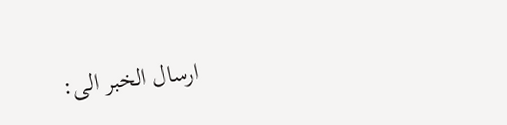ارسال الخبر الى: